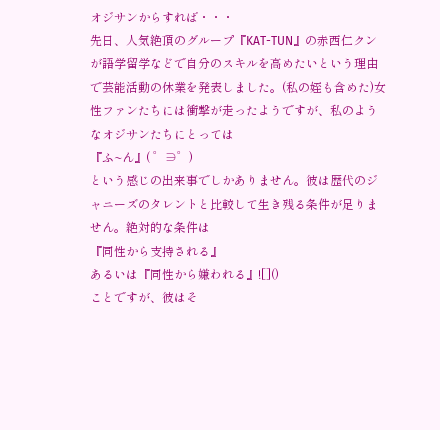オジサンからすれば・・・
先日、人気絶頂のグループ『KAT-TUN』の赤西仁クンが語学留学などで自分のスキルを高めたいという理由で芸能活動の休業を発表しました。(私の姪も含めた)女性ファンたちには衝撃が走ったようですが、私のようなオジサンたちにとっては
『ふ~ん』( ゜∋゜)
という感じの出来事でしかありません。彼は歴代のジャニーズのタレントと比較して生き残る条件が足りません。絶対的な条件は
『同性から支持される』
あるいは『同性から嫌われる』![]()
ことですが、彼はそ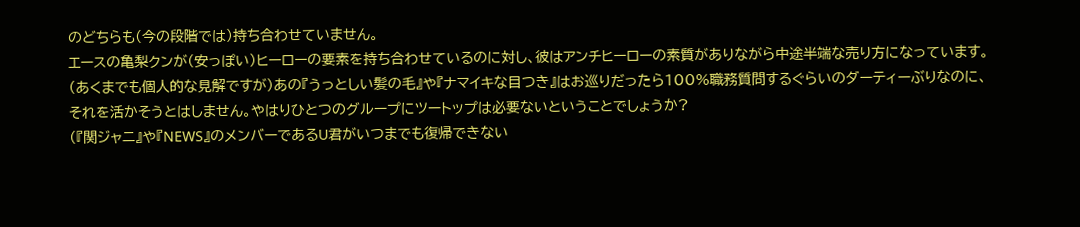のどちらも(今の段階では)持ち合わせていません。
エースの亀梨クンが(安っぽい)ヒーローの要素を持ち合わせているのに対し、彼はアンチヒーローの素質がありながら中途半端な売り方になっています。(あくまでも個人的な見解ですが)あの『うっとしい髪の毛』や『ナマイキな目つき』はお巡りだったら100%職務質問するぐらいのダーティーぶりなのに、それを活かそうとはしません。やはりひとつのグループにツートップは必要ないということでしょうか?
(『関ジャニ』や『NEWS』のメンバーであるU君がいつまでも復帰できない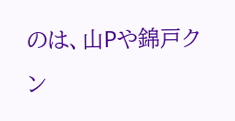のは、山Pや錦戸クン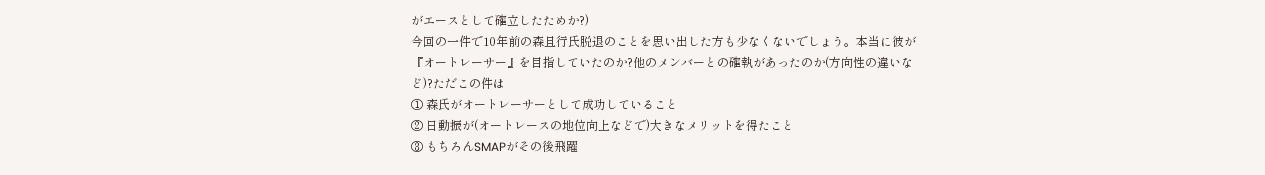がエースとして確立したためか?)
今回の一件で10年前の森且行氏脱退のことを思い出した方も少なくないでしょう。本当に彼が『オートレーサー』を目指していたのか?他のメンバーとの確執があったのか(方向性の違いなど)?ただこの件は
① 森氏がオートレーサーとして成功していること
② 日動振が(オートレースの地位向上などで)大きなメリットを得たこと
③ もちろんSMAPがその後飛躍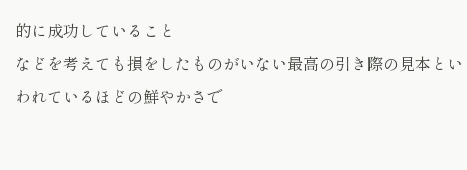的に成功していること
などを考えても損をしたものがいない最高の引き際の見本といわれているほどの鮮やかさで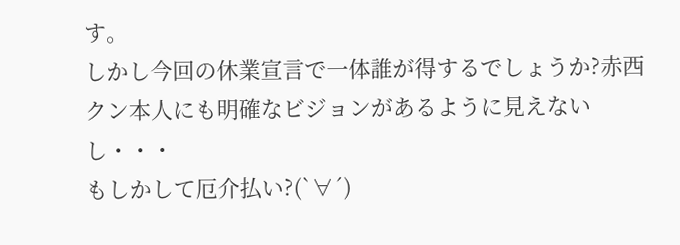す。
しかし今回の休業宣言で一体誰が得するでしょうか?赤西クン本人にも明確なビジョンがあるように見えないし・・・
もしかして厄介払い?(`∀´)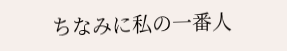ちなみに私の一番人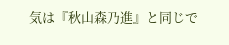気は『秋山森乃進』と同じで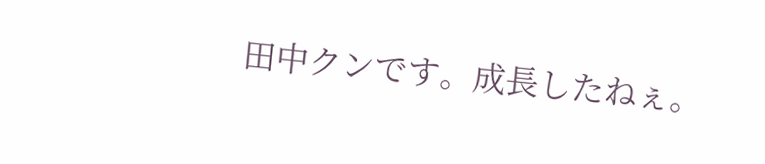田中クンです。成長したねぇ。